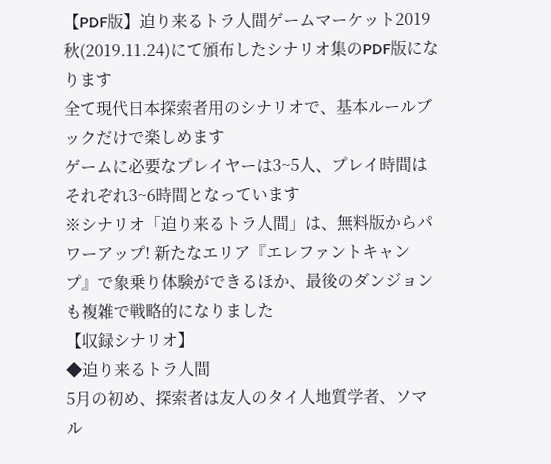【PDF版】迫り来るトラ人間ゲームマーケット2019秋(2019.11.24)にて頒布したシナリオ集のPDF版になります
全て現代日本探索者用のシナリオで、基本ルールブックだけで楽しめます
ゲームに必要なプレイヤーは3~5人、プレイ時間はそれぞれ3~6時間となっています
※シナリオ「迫り来るトラ人間」は、無料版からパワーアップ! 新たなエリア『エレファントキャンプ』で象乗り体験ができるほか、最後のダンジョンも複雑で戦略的になりました
【収録シナリオ】
◆迫り来るトラ人間
5月の初め、探索者は友人のタイ人地質学者、ソマル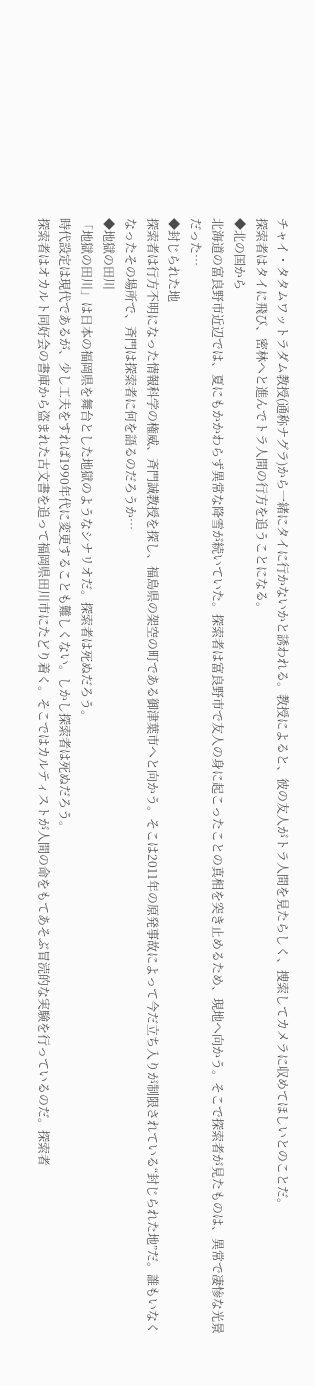チャイ・タタムワットラダム教授(通称ナグラ)から一緒にタイに行かないかと誘われる。教授によると、彼の友人がトラ人間を見たらしく、捜索してカメラに収めてほしいとのことだ。
探索者はタイに飛び、密林へと進んでトラ人間の行方を追うことになる。
◆北の国から
北海道の富良野市近辺では、夏にもかかわらず異常な降雪が続いていた。探索者は富良野市で友人の身に起こったことの真相を突き止めるため、現地へ向かう。そこで探索者が見たものは、異常で凄惨な光景だった…
◆封じられた地
探索者は行方不明になった情報科学の権威、斉門誠教授を探し、福島県の架空の町である御津葉市へと向かう。そこは2011年の原発事故によって今だ立ち入りが制限されている“封じられた地”だ。誰もいなくなったその場所で、斉門は探索者に何を語るのだろうか…
◆地獄の田川
「地獄の田川」は日本の福岡県を舞台とした地獄のようなシナリオだ。探索者は死ぬだろう。
時代設定は現代であるが、少し工夫をすれば1990年代に変更することも難しくない。しかし探索者は死ぬだろう。
探索者はオカルト同好会の書庫から盗まれた古文書を追って福岡県田川市にたどり着く。そこではカルティストが人間の命をもてあそぶ冒涜的な実験を行っているのだ。探索者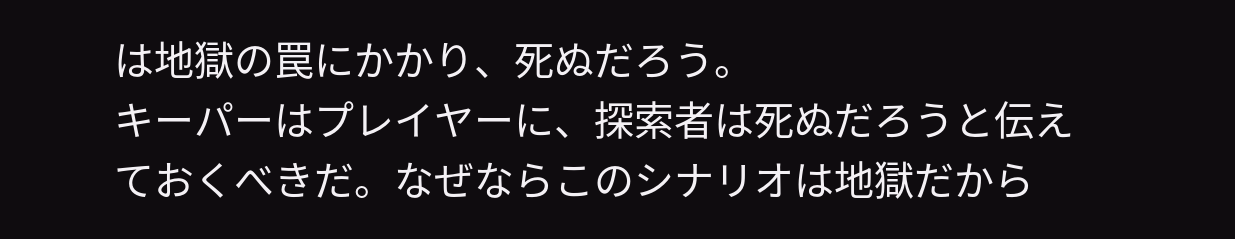は地獄の罠にかかり、死ぬだろう。
キーパーはプレイヤーに、探索者は死ぬだろうと伝えておくべきだ。なぜならこのシナリオは地獄だから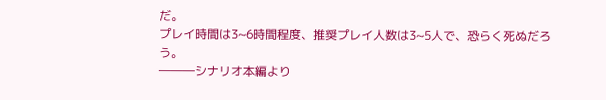だ。
プレイ時間は3~6時間程度、推奨プレイ人数は3~5人で、恐らく死ぬだろう。
―――シナリオ本編より